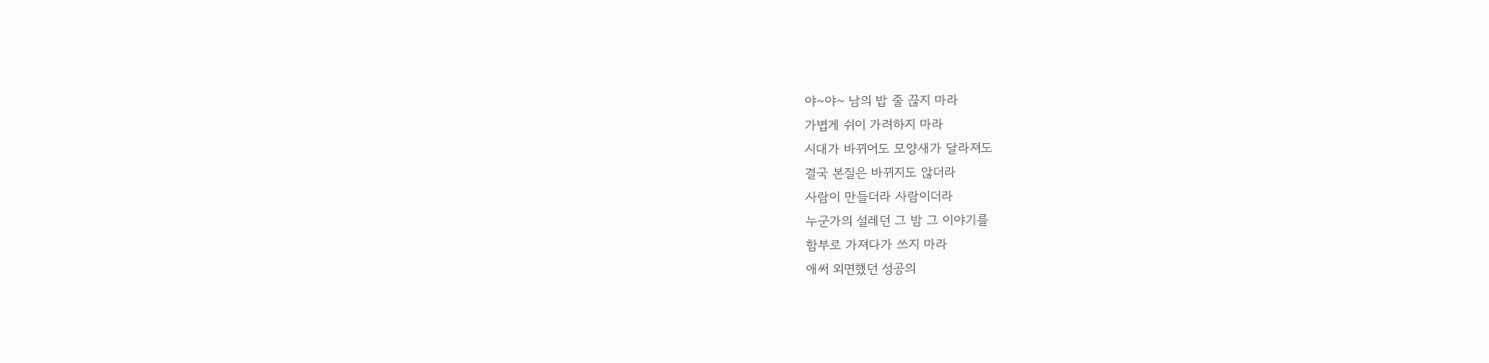야~야~ 남의 밥 줄 끊지 마라
가볍게 쉬이 가려하지 마라
시대가 바뀌어도 모양새가 달라져도
결국 본질은 바뀌지도 않더라
사람이 만들더라 사람이더라
누군가의 설레던 그 밤 그 이야기를
함부로 가져다가 쓰지 마라
애써 외면했던 성공의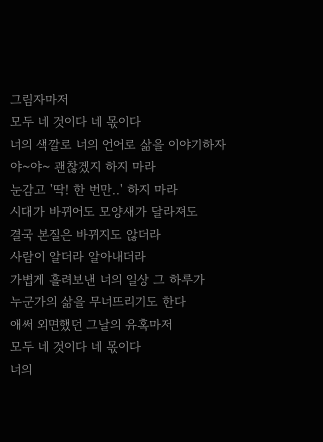그림자마저
모두 네 것이다 네 몫이다
너의 색깔로 너의 언어로 삶을 이야기하자
야~야~ 괜찮겠지 하지 마라
눈감고 '딱! 한 번만..' 하지 마라
시대가 바뀌어도 모양새가 달라져도
결국 본질은 바뀌지도 않더라
사람이 알더라 알아내더라
가볍게 흘려보낸 너의 일상 그 하루가
누군가의 삶을 무너뜨리기도 한다
애써 외면했던 그날의 유혹마저
모두 네 것이다 네 몫이다
너의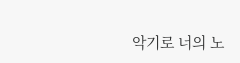악기로 너의 노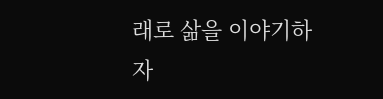래로 삶을 이야기하자